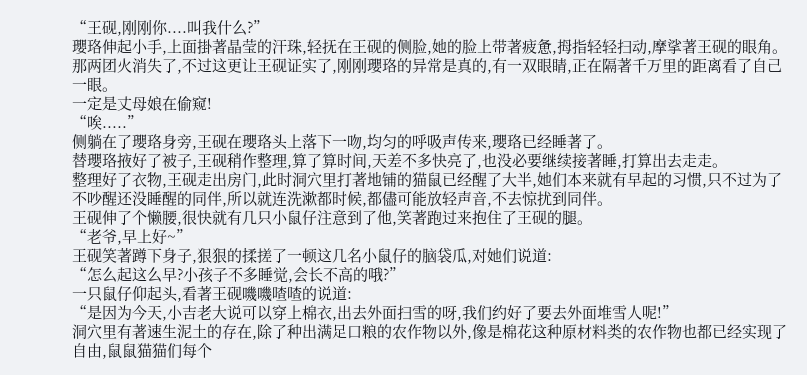“王砚,刚刚你....叫我什么?”
瓔珞伸起小手,上面掛著晶莹的汗珠,轻抚在王砚的侧脸,她的脸上带著疲惫,拇指轻轻扫动,摩挲著王砚的眼角。
那两团火消失了,不过这更让王砚证实了,刚刚瓔珞的异常是真的,有一双眼睛,正在隔著千万里的距离看了自己一眼。
一定是丈母娘在偷窥!
“唉.....”
侧躺在了瓔珞身旁,王砚在瓔珞头上落下一吻,均匀的呼吸声传来,瓔珞已经睡著了。
替瓔珞掖好了被子,王砚稍作整理,算了算时间,天差不多快亮了,也没必要继续接著睡,打算出去走走。
整理好了衣物,王砚走出房门,此时洞穴里打著地铺的猫鼠已经醒了大半,她们本来就有早起的习惯,只不过为了不吵醒还没睡醒的同伴,所以就连洗漱都时候,都儘可能放轻声音,不去惊扰到同伴。
王砚伸了个懒腰,很快就有几只小鼠仔注意到了他,笑著跑过来抱住了王砚的腿。
“老爷,早上好~”
王砚笑著蹲下身子,狠狠的揉搓了一顿这几名小鼠仔的脑袋瓜,对她们说道:
“怎么起这么早?小孩子不多睡觉,会长不高的哦?”
一只鼠仔仰起头,看著王砚嘰嘰喳喳的说道:
“是因为今天,小吉老大说可以穿上棉衣,出去外面扫雪的呀,我们约好了要去外面堆雪人呢!”
洞穴里有著速生泥土的存在,除了种出满足口粮的农作物以外,像是棉花这种原材料类的农作物也都已经实现了自由,鼠鼠猫猫们每个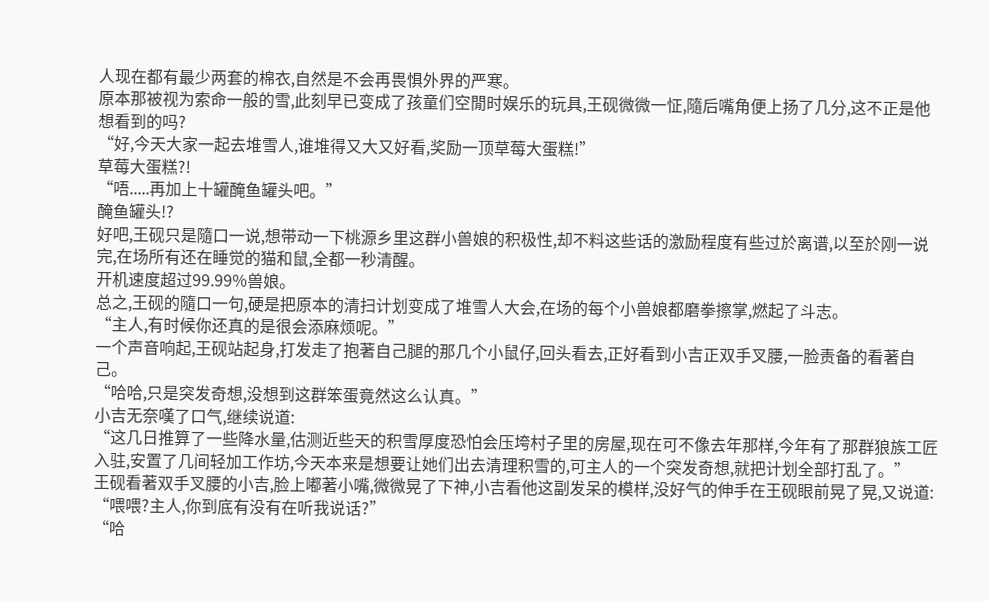人现在都有最少两套的棉衣,自然是不会再畏惧外界的严寒。
原本那被视为索命一般的雪,此刻早已变成了孩童们空閒时娱乐的玩具,王砚微微一怔,隨后嘴角便上扬了几分,这不正是他想看到的吗?
“好,今天大家一起去堆雪人,谁堆得又大又好看,奖励一顶草莓大蛋糕!”
草莓大蛋糕?!
“唔.....再加上十罐醃鱼罐头吧。”
醃鱼罐头!?
好吧,王砚只是隨口一说,想带动一下桃源乡里这群小兽娘的积极性,却不料这些话的激励程度有些过於离谱,以至於刚一说完,在场所有还在睡觉的猫和鼠,全都一秒清醒。
开机速度超过99.99%兽娘。
总之,王砚的隨口一句,硬是把原本的清扫计划变成了堆雪人大会,在场的每个小兽娘都磨拳擦掌,燃起了斗志。
“主人,有时候你还真的是很会添麻烦呢。”
一个声音响起,王砚站起身,打发走了抱著自己腿的那几个小鼠仔,回头看去,正好看到小吉正双手叉腰,一脸责备的看著自己。
“哈哈,只是突发奇想,没想到这群笨蛋竟然这么认真。”
小吉无奈嘆了口气,继续说道:
“这几日推算了一些降水量,估测近些天的积雪厚度恐怕会压垮村子里的房屋,现在可不像去年那样,今年有了那群狼族工匠入驻,安置了几间轻加工作坊,今天本来是想要让她们出去清理积雪的,可主人的一个突发奇想,就把计划全部打乱了。”
王砚看著双手叉腰的小吉,脸上嘟著小嘴,微微晃了下神,小吉看他这副发呆的模样,没好气的伸手在王砚眼前晃了晃,又说道:
“喂喂?主人,你到底有没有在听我说话?”
“哈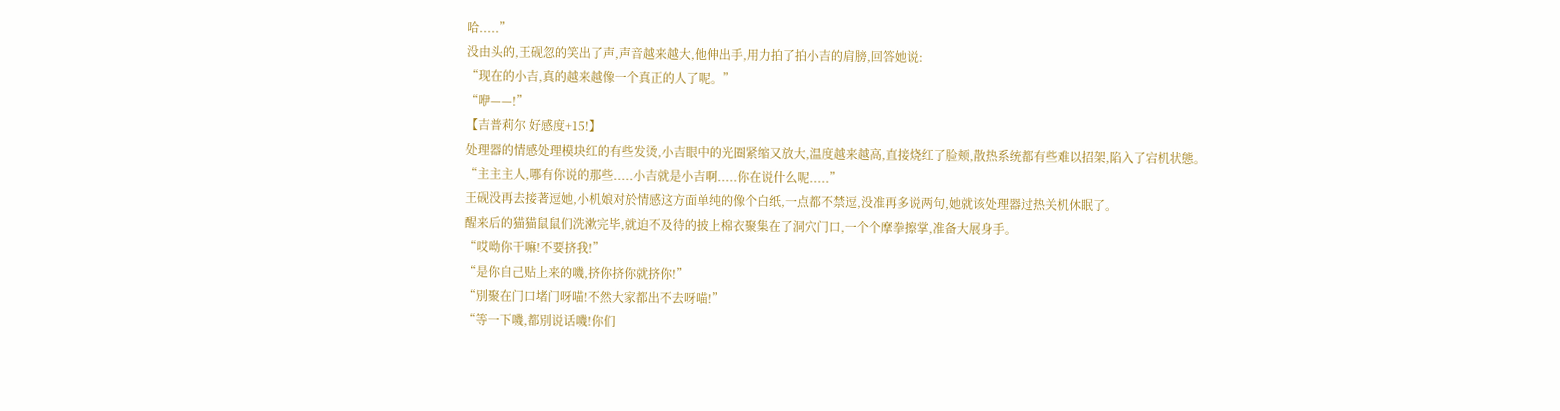哈.....”
没由头的,王砚忽的笑出了声,声音越来越大,他伸出手,用力拍了拍小吉的肩膀,回答她说:
“现在的小吉,真的越来越像一个真正的人了呢。”
“咿——!”
【吉普莉尔 好感度+15!】
处理器的情感处理模块红的有些发烫,小吉眼中的光圈紧缩又放大,温度越来越高,直接烧红了脸颊,散热系统都有些难以招架,陷入了宕机状態。
“主主主人,哪有你说的那些.....小吉就是小吉啊.....你在说什么呢.....”
王砚没再去接著逗她,小机娘对於情感这方面单纯的像个白纸,一点都不禁逗,没准再多说两句,她就该处理器过热关机休眠了。
醒来后的猫猫鼠鼠们洗漱完毕,就迫不及待的披上棉衣聚集在了洞穴门口,一个个摩拳擦掌,准备大展身手。
“哎呦你干嘛!不要挤我!”
“是你自己贴上来的嘰,挤你挤你就挤你!”
“別聚在门口堵门呀喵!不然大家都出不去呀喵!”
“等一下嘰,都別说话嘰!你们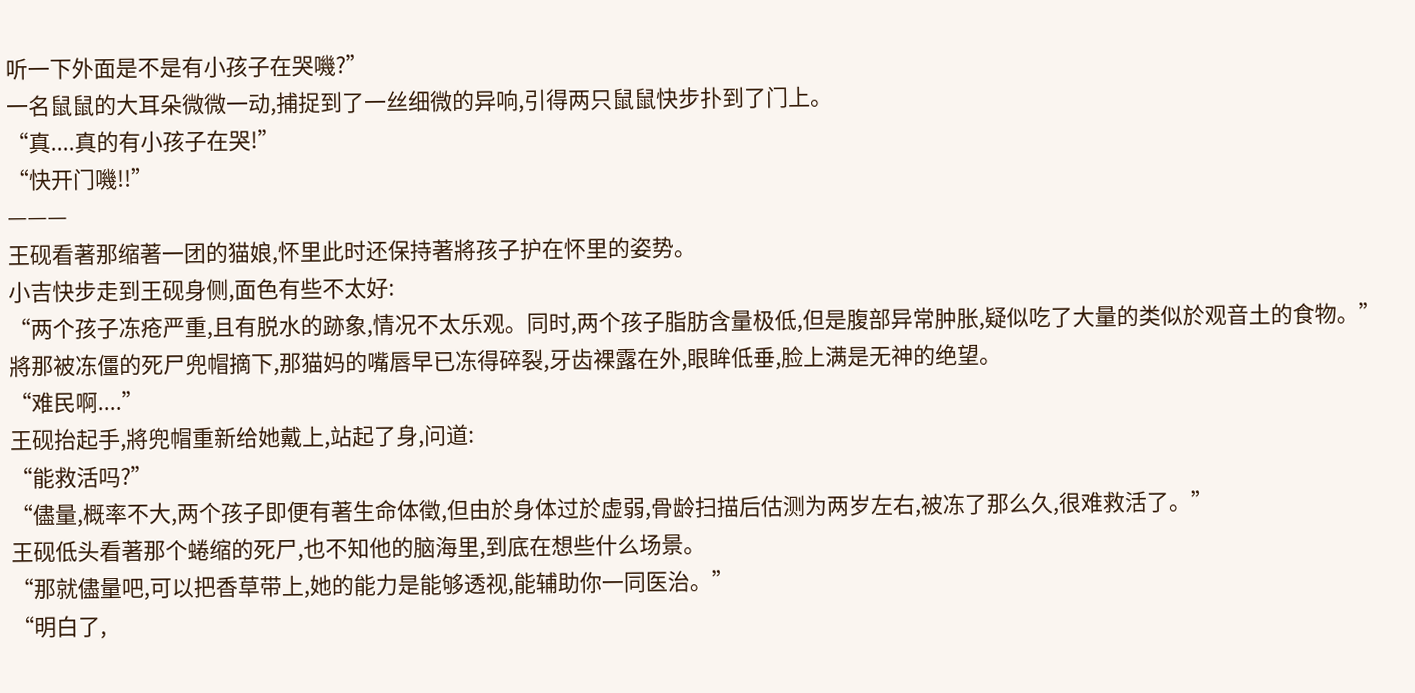听一下外面是不是有小孩子在哭嘰?”
一名鼠鼠的大耳朵微微一动,捕捉到了一丝细微的异响,引得两只鼠鼠快步扑到了门上。
“真....真的有小孩子在哭!”
“快开门嘰!!”
———
王砚看著那缩著一团的猫娘,怀里此时还保持著將孩子护在怀里的姿势。
小吉快步走到王砚身侧,面色有些不太好:
“两个孩子冻疮严重,且有脱水的跡象,情况不太乐观。同时,两个孩子脂肪含量极低,但是腹部异常肿胀,疑似吃了大量的类似於观音土的食物。”
將那被冻僵的死尸兜帽摘下,那猫妈的嘴唇早已冻得碎裂,牙齿裸露在外,眼眸低垂,脸上满是无神的绝望。
“难民啊....”
王砚抬起手,將兜帽重新给她戴上,站起了身,问道:
“能救活吗?”
“儘量,概率不大,两个孩子即便有著生命体徵,但由於身体过於虚弱,骨龄扫描后估测为两岁左右,被冻了那么久,很难救活了。”
王砚低头看著那个蜷缩的死尸,也不知他的脑海里,到底在想些什么场景。
“那就儘量吧,可以把香草带上,她的能力是能够透视,能辅助你一同医治。”
“明白了,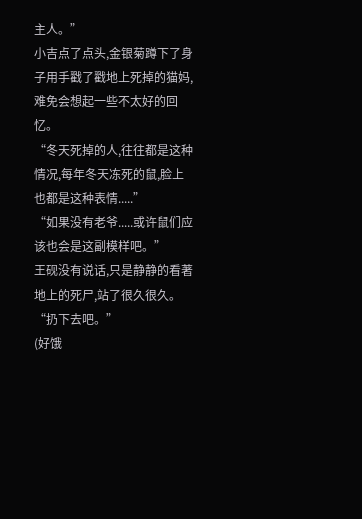主人。”
小吉点了点头,金银菊蹲下了身子用手戳了戳地上死掉的猫妈,难免会想起一些不太好的回忆。
“冬天死掉的人,往往都是这种情况,每年冬天冻死的鼠,脸上也都是这种表情.....”
“如果没有老爷.....或许鼠们应该也会是这副模样吧。”
王砚没有说话,只是静静的看著地上的死尸,站了很久很久。
“扔下去吧。”
(好饿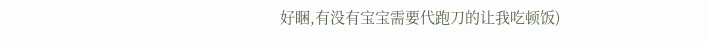好睏,有没有宝宝需要代跑刀的让我吃顿饭)